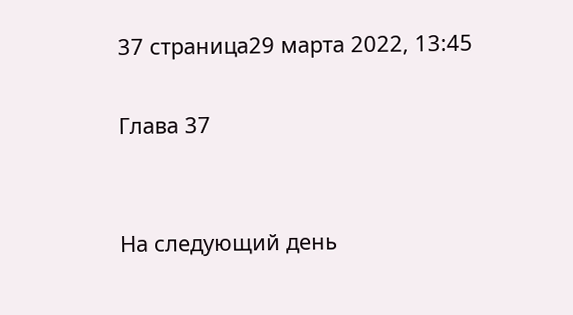37 страница29 марта 2022, 13:45

Глава 37


На следующий день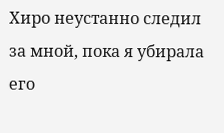Хиро неустанно следил за мной, пока я убирала его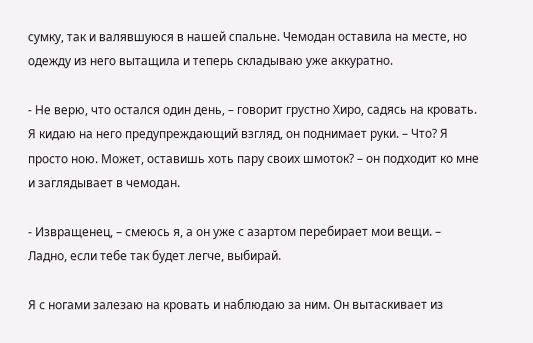сумку, так и валявшуюся в нашей спальне. Чемодан оставила на месте, но одежду из него вытащила и теперь складываю уже аккуратно.

- Не верю, что остался один день, – говорит грустно Хиро, садясь на кровать. Я кидаю на него предупреждающий взгляд, он поднимает руки. – Что? Я просто ною. Может, оставишь хоть пару своих шмоток? – он подходит ко мне и заглядывает в чемодан.

- Извращенец, – смеюсь я, а он уже с азартом перебирает мои вещи. – Ладно, если тебе так будет легче, выбирай.

Я с ногами залезаю на кровать и наблюдаю за ним. Он вытаскивает из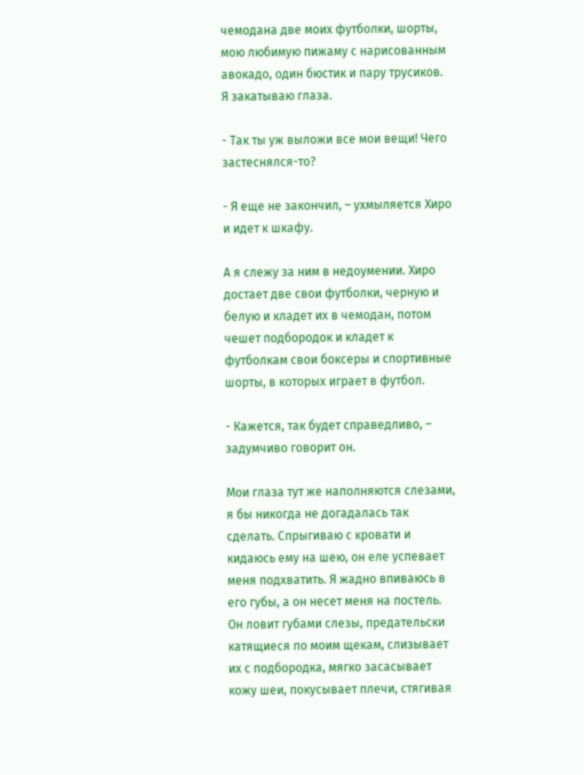чемодана две моих футболки, шорты, мою любимую пижаму с нарисованным авокадо, один бюстик и пару трусиков. Я закатываю глаза.

- Так ты уж выложи все мои вещи! Чего застеснялся-то?

- Я еще не закончил, – ухмыляется Хиро и идет к шкафу.

А я слежу за ним в недоумении. Хиро достает две свои футболки, черную и белую и кладет их в чемодан, потом чешет подбородок и кладет к футболкам свои боксеры и спортивные шорты, в которых играет в футбол.

- Кажется, так будет справедливо, – задумчиво говорит он.

Мои глаза тут же наполняются слезами, я бы никогда не догадалась так сделать. Спрыгиваю с кровати и кидаюсь ему на шею, он еле успевает меня подхватить. Я жадно впиваюсь в его губы, а он несет меня на постель. Он ловит губами слезы, предательски катящиеся по моим щекам, слизывает их с подбородка, мягко засасывает кожу шеи, покусывает плечи, стягивая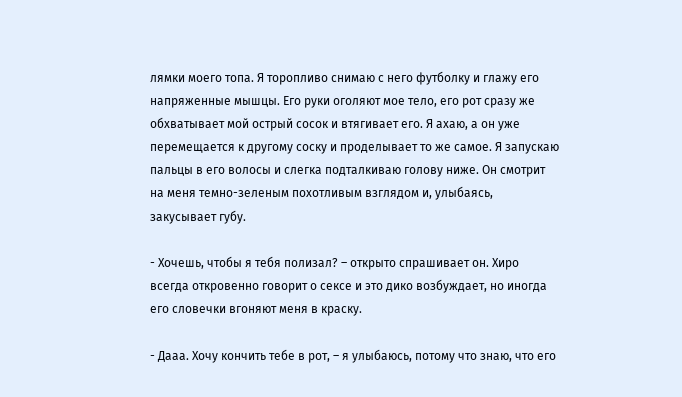лямки моего топа. Я торопливо снимаю с него футболку и глажу его напряженные мышцы. Его руки оголяют мое тело, его рот сразу же обхватывает мой острый сосок и втягивает его. Я ахаю, а он уже перемещается к другому соску и проделывает то же самое. Я запускаю пальцы в его волосы и слегка подталкиваю голову ниже. Он смотрит на меня темно-зеленым похотливым взглядом и, улыбаясь, закусывает губу.

- Хочешь, чтобы я тебя полизал? – открыто спрашивает он. Хиро всегда откровенно говорит о сексе и это дико возбуждает, но иногда его словечки вгоняют меня в краску.

- Дааа. Хочу кончить тебе в рот, – я улыбаюсь, потому что знаю, что его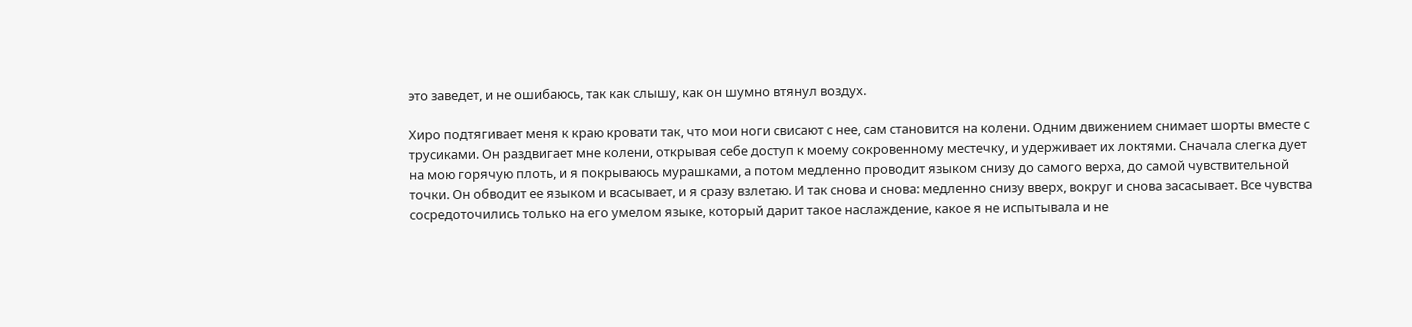это заведет, и не ошибаюсь, так как слышу, как он шумно втянул воздух.

Хиро подтягивает меня к краю кровати так, что мои ноги свисают с нее, сам становится на колени. Одним движением снимает шорты вместе с трусиками. Он раздвигает мне колени, открывая себе доступ к моему сокровенному местечку, и удерживает их локтями. Сначала слегка дует на мою горячую плоть, и я покрываюсь мурашками, а потом медленно проводит языком снизу до самого верха, до самой чувствительной точки. Он обводит ее языком и всасывает, и я сразу взлетаю. И так снова и снова: медленно снизу вверх, вокруг и снова засасывает. Все чувства сосредоточились только на его умелом языке, который дарит такое наслаждение, какое я не испытывала и не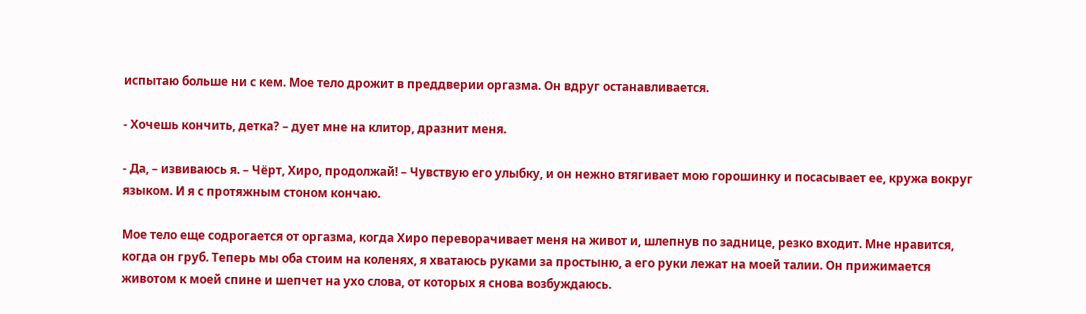испытаю больше ни с кем. Мое тело дрожит в преддверии оргазма. Он вдруг останавливается.

- Хочешь кончить, детка? – дует мне на клитор, дразнит меня.

- Да, – извиваюсь я. – Чёрт, Хиро, продолжай! – Чувствую его улыбку, и он нежно втягивает мою горошинку и посасывает ее, кружа вокруг языком. И я с протяжным стоном кончаю.

Мое тело еще содрогается от оргазма, когда Хиро переворачивает меня на живот и, шлепнув по заднице, резко входит. Мне нравится, когда он груб. Теперь мы оба стоим на коленях, я хватаюсь руками за простыню, а его руки лежат на моей талии. Он прижимается животом к моей спине и шепчет на ухо слова, от которых я снова возбуждаюсь.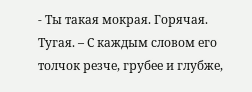- Ты такая мокрая. Горячая. Тугая. – С каждым словом его толчок резче, грубее и глубже,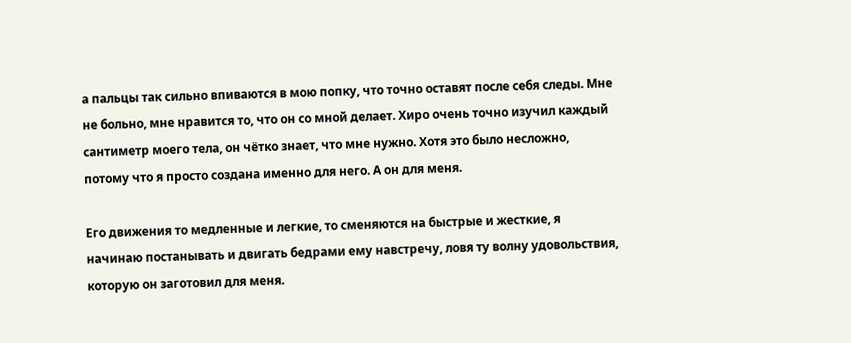а пальцы так сильно впиваются в мою попку, что точно оставят после себя следы. Мне не больно, мне нравится то, что он со мной делает. Хиро очень точно изучил каждый сантиметр моего тела, он чётко знает, что мне нужно. Хотя это было несложно, потому что я просто создана именно для него. А он для меня.

Его движения то медленные и легкие, то сменяются на быстрые и жесткие, я начинаю постанывать и двигать бедрами ему навстречу, ловя ту волну удовольствия, которую он заготовил для меня.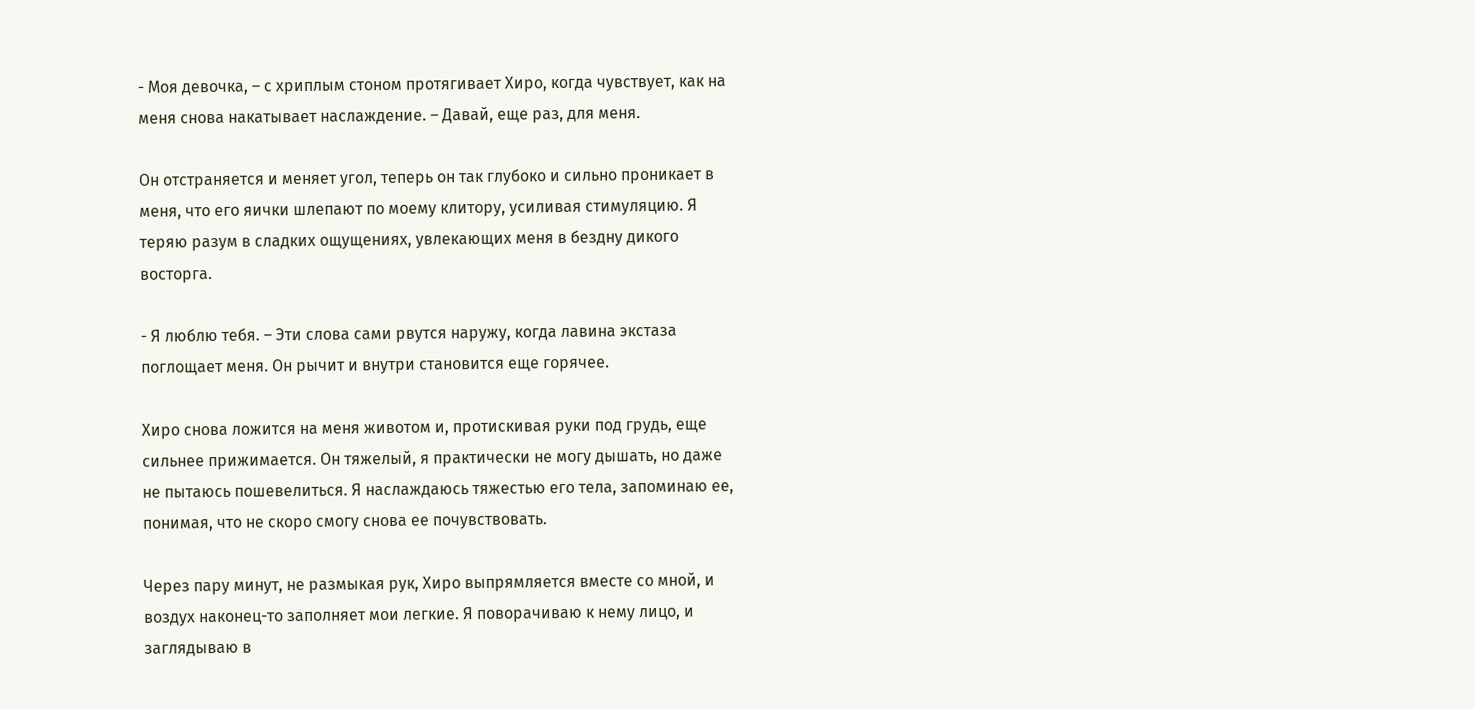- Моя девочка, – с хриплым стоном протягивает Хиро, когда чувствует, как на меня снова накатывает наслаждение. – Давай, еще раз, для меня.

Он отстраняется и меняет угол, теперь он так глубоко и сильно проникает в меня, что его яички шлепают по моему клитору, усиливая стимуляцию. Я теряю разум в сладких ощущениях, увлекающих меня в бездну дикого восторга.

- Я люблю тебя. – Эти слова сами рвутся наружу, когда лавина экстаза поглощает меня. Он рычит и внутри становится еще горячее.

Хиро снова ложится на меня животом и, протискивая руки под грудь, еще сильнее прижимается. Он тяжелый, я практически не могу дышать, но даже не пытаюсь пошевелиться. Я наслаждаюсь тяжестью его тела, запоминаю ее, понимая, что не скоро смогу снова ее почувствовать.

Через пару минут, не размыкая рук, Хиро выпрямляется вместе со мной, и воздух наконец-то заполняет мои легкие. Я поворачиваю к нему лицо, и заглядываю в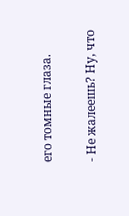его томные глаза.

- Не жалеешь? Ну, что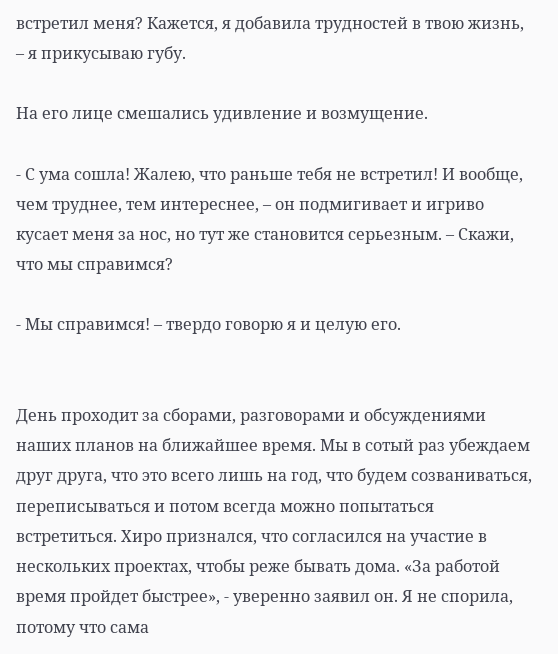встретил меня? Кажется, я добавила трудностей в твою жизнь, – я прикусываю губу.

На его лице смешались удивление и возмущение.

- С ума сошла! Жалею, что раньше тебя не встретил! И вообще, чем труднее, тем интереснее, – он подмигивает и игриво кусает меня за нос, но тут же становится серьезным. – Скажи, что мы справимся?

- Мы справимся! – твердо говорю я и целую его.


День проходит за сборами, разговорами и обсуждениями наших планов на ближайшее время. Мы в сотый раз убеждаем друг друга, что это всего лишь на год, что будем созваниваться, переписываться и потом всегда можно попытаться встретиться. Хиро признался, что согласился на участие в нескольких проектах, чтобы реже бывать дома. «За работой время пройдет быстрее», - уверенно заявил он. Я не спорила, потому что сама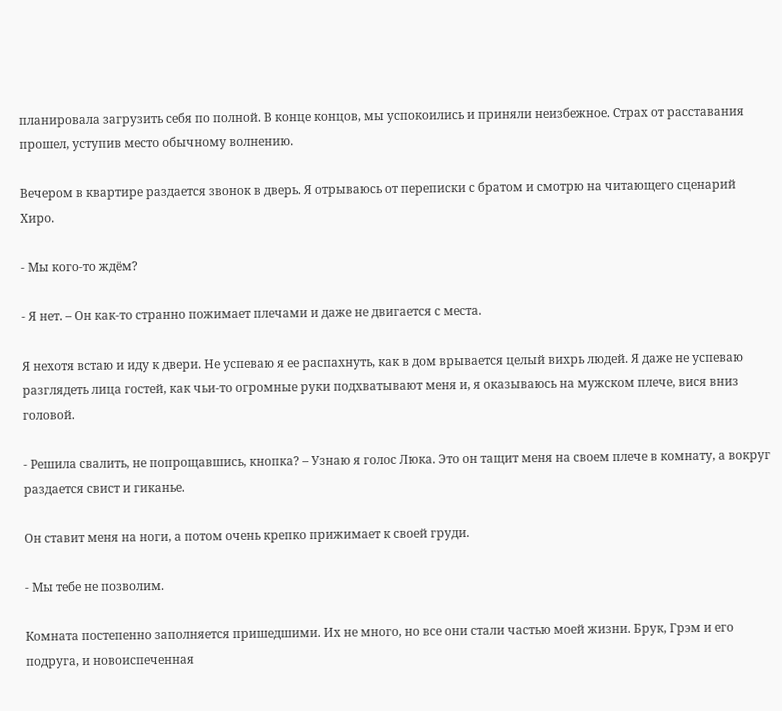планировала загрузить себя по полной. В конце концов, мы успокоились и приняли неизбежное. Страх от расставания прошел, уступив место обычному волнению.

Вечером в квартире раздается звонок в дверь. Я отрываюсь от переписки с братом и смотрю на читающего сценарий Хиро.

- Мы кого-то ждём?

- Я нет. – Он как-то странно пожимает плечами и даже не двигается с места.

Я нехотя встаю и иду к двери. Не успеваю я ее распахнуть, как в дом врывается целый вихрь людей. Я даже не успеваю разглядеть лица гостей, как чьи-то огромные руки подхватывают меня и, я оказываюсь на мужском плече, вися вниз головой.

- Решила свалить, не попрощавшись, кнопка? – Узнаю я голос Люка. Это он тащит меня на своем плече в комнату, а вокруг раздается свист и гиканье.

Он ставит меня на ноги, а потом очень крепко прижимает к своей груди.

- Мы тебе не позволим.

Комната постепенно заполняется пришедшими. Их не много, но все они стали частью моей жизни. Брук, Грэм и его подруга, и новоиспеченная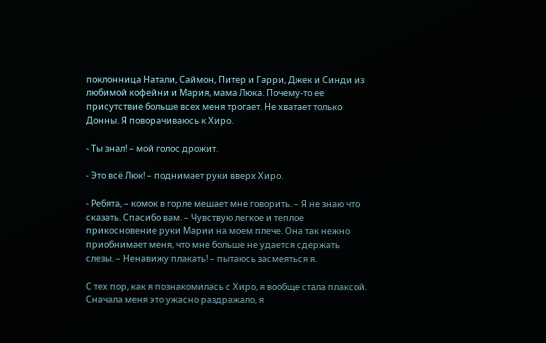поклонница Натали, Саймон, Питер и Гарри, Джек и Синди из любимой кофейни и Мария, мама Люка. Почему-то ее присутствие больше всех меня трогает. Не хватает только Донны. Я поворачиваюсь к Хиро.

- Ты знал! – мой голос дрожит.

- Это всё Люк! – поднимает руки вверх Хиро.

- Ребята, – комок в горле мешает мне говорить. – Я не знаю что сказать. Спасибо вам. – Чувствую легкое и теплое прикосновение руки Марии на моем плече. Она так нежно приобнимает меня, что мне больше не удается сдержать слезы. – Ненавижу плакать! – пытаюсь засмеяться я.

С тех пор, как я познакомилась с Хиро, я вообще стала плаксой. Сначала меня это ужасно раздражало, я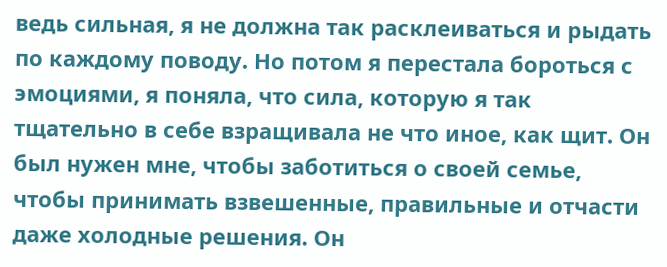ведь сильная, я не должна так расклеиваться и рыдать по каждому поводу. Но потом я перестала бороться с эмоциями, я поняла, что сила, которую я так тщательно в себе взращивала не что иное, как щит. Он был нужен мне, чтобы заботиться о своей семье, чтобы принимать взвешенные, правильные и отчасти даже холодные решения. Он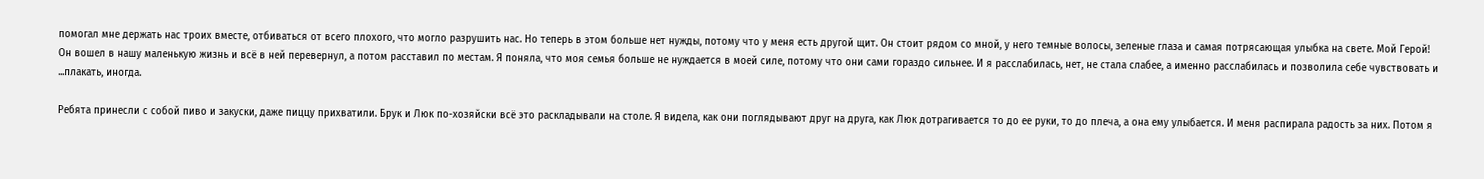помогал мне держать нас троих вместе, отбиваться от всего плохого, что могло разрушить нас. Но теперь в этом больше нет нужды, потому что у меня есть другой щит. Он стоит рядом со мной, у него темные волосы, зеленые глаза и самая потрясающая улыбка на свете. Мой Герой! Он вошел в нашу маленькую жизнь и всё в ней перевернул, а потом расставил по местам. Я поняла, что моя семья больше не нуждается в моей силе, потому что они сами гораздо сильнее. И я расслабилась, нет, не стала слабее, а именно расслабилась и позволила себе чувствовать и ...плакать, иногда.

Ребята принесли с собой пиво и закуски, даже пиццу прихватили. Брук и Люк по-хозяйски всё это раскладывали на столе. Я видела, как они поглядывают друг на друга, как Люк дотрагивается то до ее руки, то до плеча, а она ему улыбается. И меня распирала радость за них. Потом я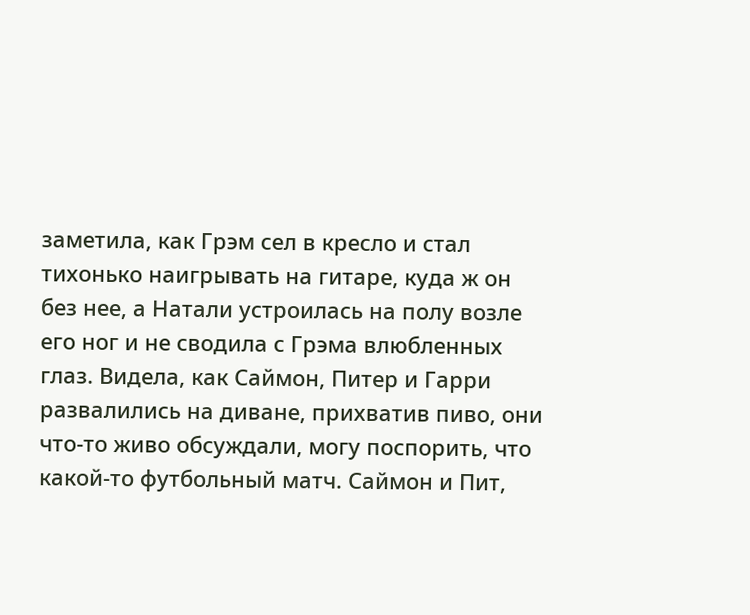заметила, как Грэм сел в кресло и стал тихонько наигрывать на гитаре, куда ж он без нее, а Натали устроилась на полу возле его ног и не сводила с Грэма влюбленных глаз. Видела, как Саймон, Питер и Гарри развалились на диване, прихватив пиво, они что-то живо обсуждали, могу поспорить, что какой-то футбольный матч. Саймон и Пит,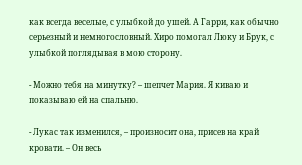как всегда веселые, с улыбкой до ушей. А Гарри, как обычно серьезный и немногословный. Хиро помогал Люку и Брук, с улыбкой поглядывая в мою сторону.

- Можно тебя на минутку? – шепчет Мария. Я киваю и показываю ей на спальню.

- Лукас так изменился, – произносит она, присев на край кровати. – Он весь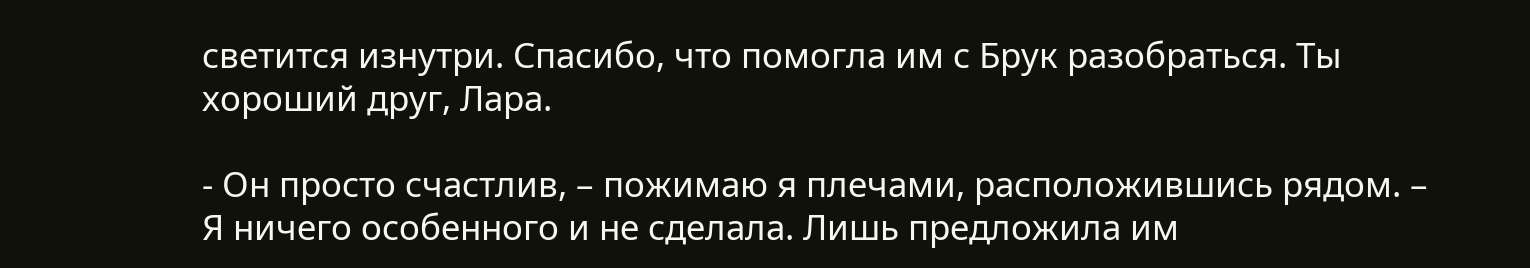светится изнутри. Спасибо, что помогла им с Брук разобраться. Ты хороший друг, Лара.

- Он просто счастлив, – пожимаю я плечами, расположившись рядом. – Я ничего особенного и не сделала. Лишь предложила им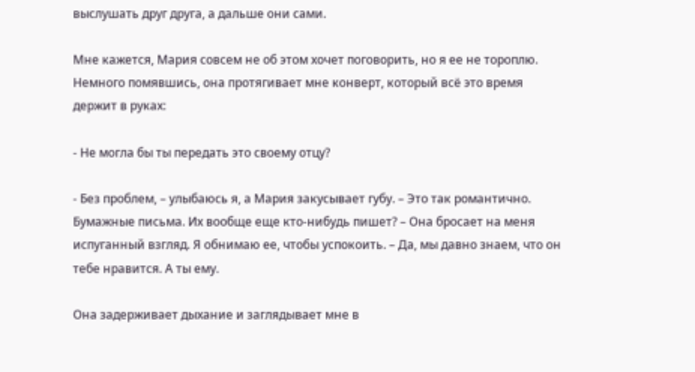выслушать друг друга, а дальше они сами.

Мне кажется, Мария совсем не об этом хочет поговорить, но я ее не тороплю. Немного помявшись, она протягивает мне конверт, который всё это время держит в руках:

- Не могла бы ты передать это своему отцу?

- Без проблем, – улыбаюсь я, а Мария закусывает губу. – Это так романтично. Бумажные письма. Их вообще еще кто-нибудь пишет? – Она бросает на меня испуганный взгляд. Я обнимаю ее, чтобы успокоить. – Да, мы давно знаем, что он тебе нравится. А ты ему.

Она задерживает дыхание и заглядывает мне в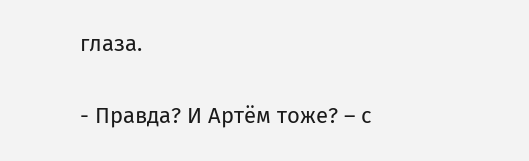глаза.

- Правда? И Артём тоже? – с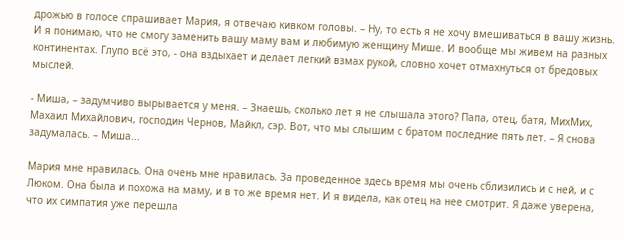дрожью в голосе спрашивает Мария, я отвечаю кивком головы. – Ну, то есть я не хочу вмешиваться в вашу жизнь. И я понимаю, что не смогу заменить вашу маму вам и любимую женщину Мише. И вообще мы живем на разных континентах. Глупо всё это, - она вздыхает и делает легкий взмах рукой, словно хочет отмахнуться от бредовых мыслей.

- Миша, – задумчиво вырывается у меня. – Знаешь, сколько лет я не слышала этого? Папа, отец, батя, МихМих, Махаил Михайлович, господин Чернов, Майкл, сэр. Вот, что мы слышим с братом последние пять лет. – Я снова задумалась. – Миша...

Мария мне нравилась. Она очень мне нравилась. За проведенное здесь время мы очень сблизились и с ней, и с Люком. Она была и похожа на маму, и в то же время нет. И я видела, как отец на нее смотрит. Я даже уверена, что их симпатия уже перешла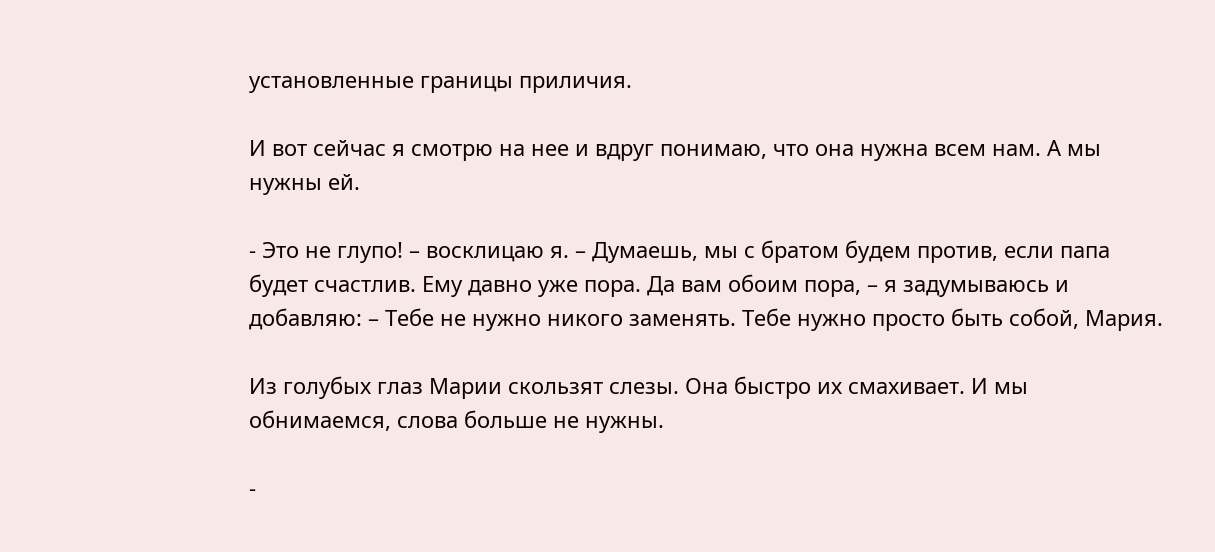установленные границы приличия.

И вот сейчас я смотрю на нее и вдруг понимаю, что она нужна всем нам. А мы нужны ей.

- Это не глупо! – восклицаю я. – Думаешь, мы с братом будем против, если папа будет счастлив. Ему давно уже пора. Да вам обоим пора, – я задумываюсь и добавляю: – Тебе не нужно никого заменять. Тебе нужно просто быть собой, Мария.

Из голубых глаз Марии скользят слезы. Она быстро их смахивает. И мы обнимаемся, слова больше не нужны.

-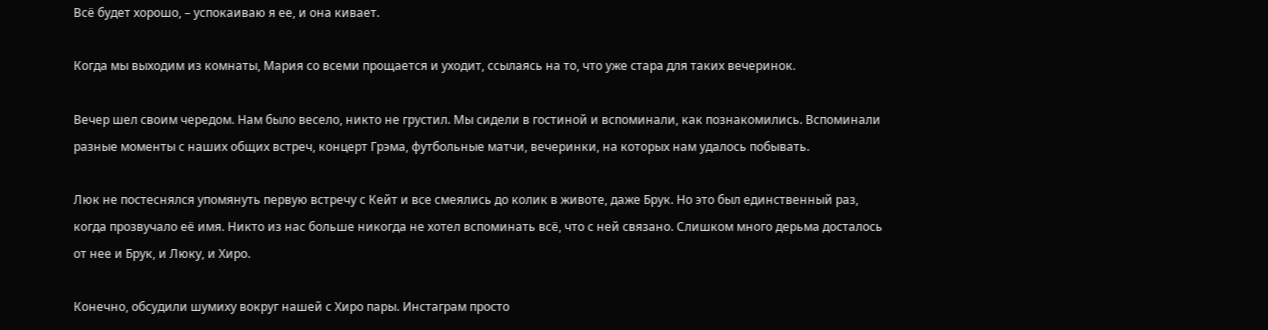Всё будет хорошо, – успокаиваю я ее, и она кивает.

Когда мы выходим из комнаты, Мария со всеми прощается и уходит, ссылаясь на то, что уже стара для таких вечеринок.

Вечер шел своим чередом. Нам было весело, никто не грустил. Мы сидели в гостиной и вспоминали, как познакомились. Вспоминали разные моменты с наших общих встреч, концерт Грэма, футбольные матчи, вечеринки, на которых нам удалось побывать.

Люк не постеснялся упомянуть первую встречу с Кейт и все смеялись до колик в животе, даже Брук. Но это был единственный раз, когда прозвучало её имя. Никто из нас больше никогда не хотел вспоминать всё, что с ней связано. Слишком много дерьма досталось от нее и Брук, и Люку, и Хиро.

Конечно, обсудили шумиху вокруг нашей с Хиро пары. Инстаграм просто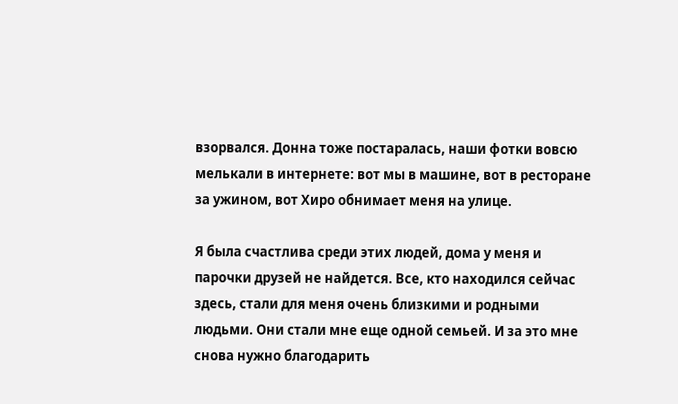взорвался. Донна тоже постаралась, наши фотки вовсю мелькали в интернете: вот мы в машине, вот в ресторане за ужином, вот Хиро обнимает меня на улице.

Я была счастлива среди этих людей, дома у меня и парочки друзей не найдется. Все, кто находился сейчас здесь, стали для меня очень близкими и родными людьми. Они стали мне еще одной семьей. И за это мне снова нужно благодарить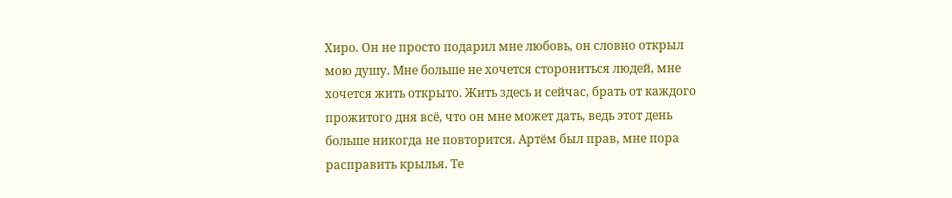Хиро. Он не просто подарил мне любовь, он словно открыл мою душу. Мне больше не хочется сторониться людей, мне хочется жить открыто. Жить здесь и сейчас, брать от каждого прожитого дня всё, что он мне может дать, ведь этот день больше никогда не повторится. Артём был прав, мне пора расправить крылья. Те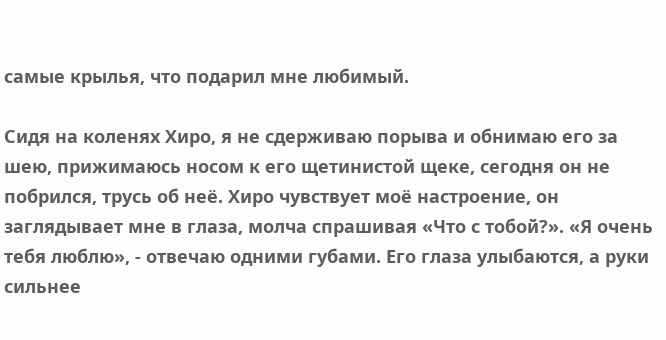самые крылья, что подарил мне любимый.

Сидя на коленях Хиро, я не сдерживаю порыва и обнимаю его за шею, прижимаюсь носом к его щетинистой щеке, сегодня он не побрился, трусь об неё. Хиро чувствует моё настроение, он заглядывает мне в глаза, молча спрашивая «Что с тобой?». «Я очень тебя люблю», - отвечаю одними губами. Его глаза улыбаются, а руки сильнее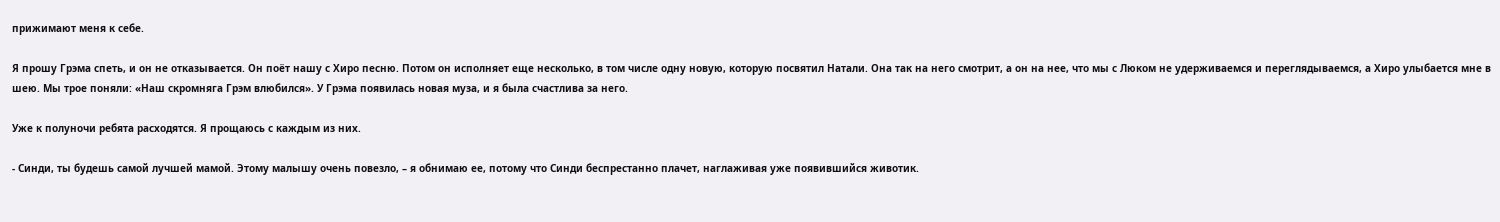прижимают меня к себе.

Я прошу Грэма спеть, и он не отказывается. Он поёт нашу с Хиро песню. Потом он исполняет еще несколько, в том числе одну новую, которую посвятил Натали. Она так на него смотрит, а он на нее, что мы с Люком не удерживаемся и переглядываемся, а Хиро улыбается мне в шею. Мы трое поняли: «Наш скромняга Грэм влюбился». У Грэма появилась новая муза, и я была счастлива за него.

Уже к полуночи ребята расходятся. Я прощаюсь с каждым из них.

- Синди, ты будешь самой лучшей мамой. Этому малышу очень повезло, – я обнимаю ее, потому что Синди беспрестанно плачет, наглаживая уже появившийся животик.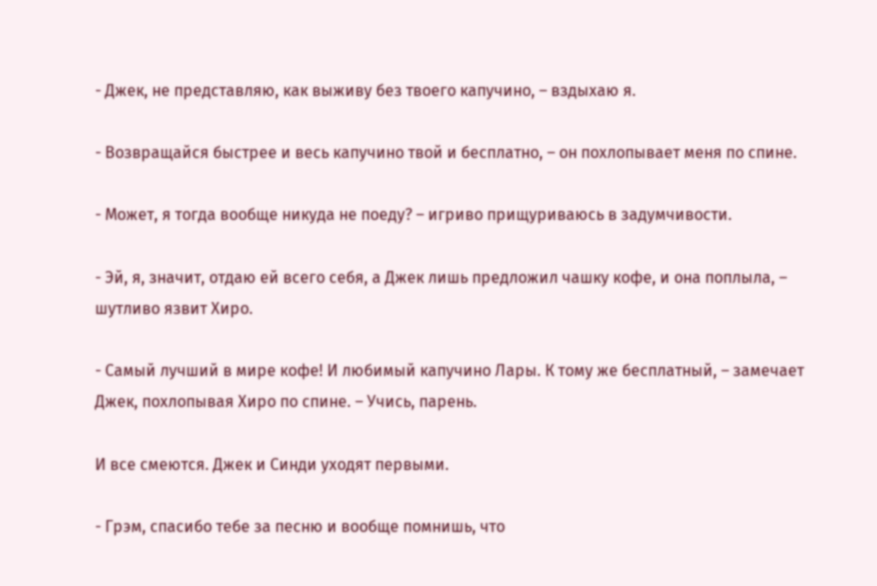- Джек, не представляю, как выживу без твоего капучино, – вздыхаю я.

- Возвращайся быстрее и весь капучино твой и бесплатно, – он похлопывает меня по спине.

- Может, я тогда вообще никуда не поеду? – игриво прищуриваюсь в задумчивости.

- Эй, я, значит, отдаю ей всего себя, а Джек лишь предложил чашку кофе, и она поплыла, – шутливо язвит Хиро.

- Самый лучший в мире кофе! И любимый капучино Лары. К тому же бесплатный, – замечает Джек, похлопывая Хиро по спине. – Учись, парень.

И все смеются. Джек и Синди уходят первыми.

- Грэм, спасибо тебе за песню и вообще помнишь, что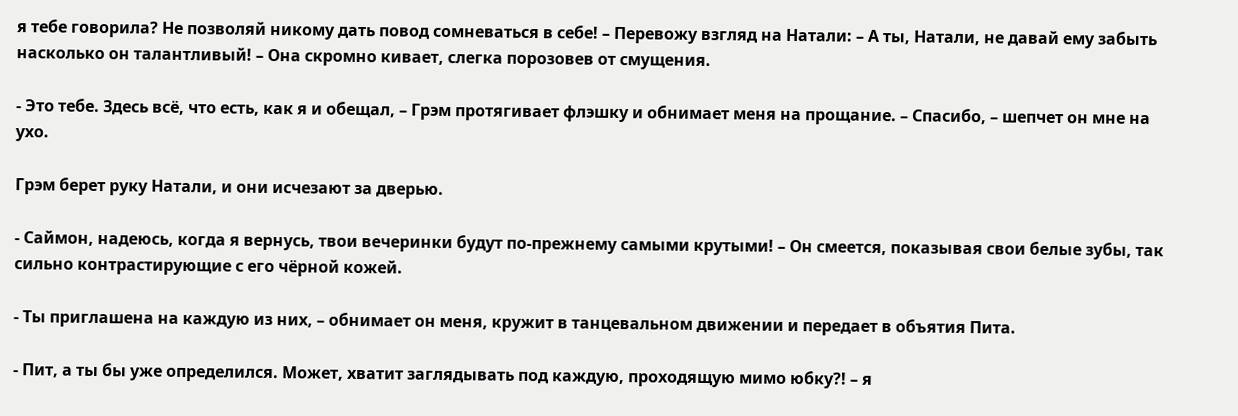я тебе говорила? Не позволяй никому дать повод сомневаться в себе! – Перевожу взгляд на Натали: – А ты, Натали, не давай ему забыть насколько он талантливый! – Она скромно кивает, слегка порозовев от смущения.

- Это тебе. Здесь всё, что есть, как я и обещал, – Грэм протягивает флэшку и обнимает меня на прощание. – Спасибо, – шепчет он мне на ухо.

Грэм берет руку Натали, и они исчезают за дверью.

- Саймон, надеюсь, когда я вернусь, твои вечеринки будут по-прежнему самыми крутыми! – Он смеется, показывая свои белые зубы, так сильно контрастирующие с его чёрной кожей.

- Ты приглашена на каждую из них, – обнимает он меня, кружит в танцевальном движении и передает в объятия Пита.

- Пит, а ты бы уже определился. Может, хватит заглядывать под каждую, проходящую мимо юбку?! – я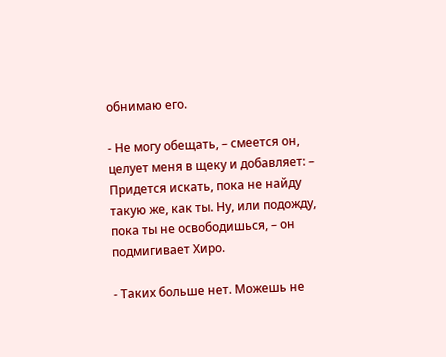обнимаю его.

- Не могу обещать, – смеется он, целует меня в щеку и добавляет: – Придется искать, пока не найду такую же, как ты. Ну, или подожду, пока ты не освободишься, – он подмигивает Хиро.

- Таких больше нет. Можешь не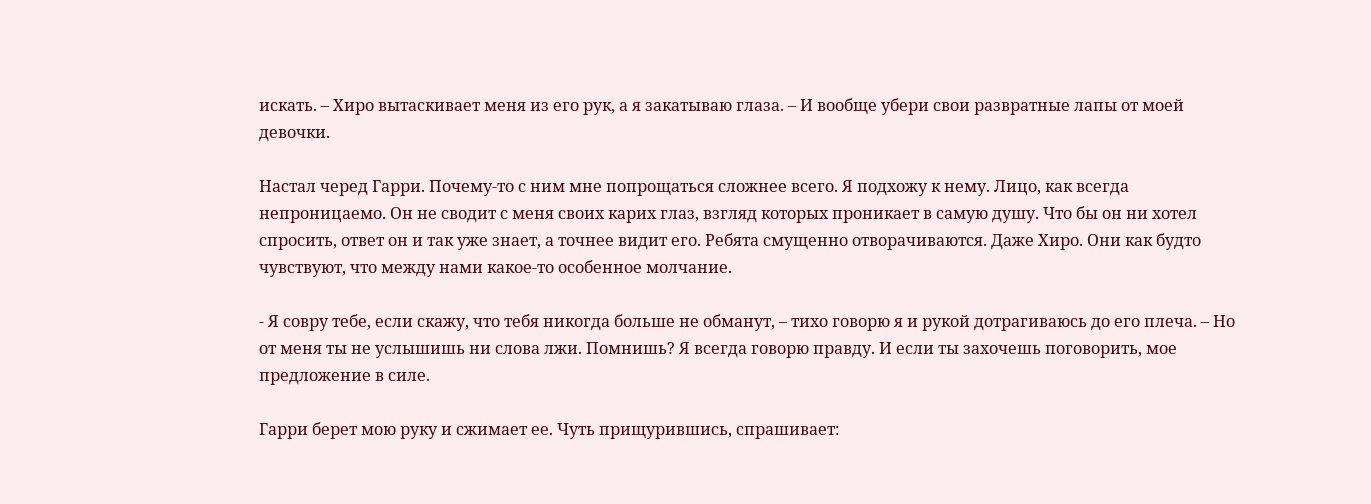искать. – Хиро вытаскивает меня из его рук, а я закатываю глаза. – И вообще убери свои развратные лапы от моей девочки.

Настал черед Гарри. Почему-то с ним мне попрощаться сложнее всего. Я подхожу к нему. Лицо, как всегда непроницаемо. Он не сводит с меня своих карих глаз, взгляд которых проникает в самую душу. Что бы он ни хотел спросить, ответ он и так уже знает, а точнее видит его. Ребята смущенно отворачиваются. Даже Хиро. Они как будто чувствуют, что между нами какое-то особенное молчание.

- Я совру тебе, если скажу, что тебя никогда больше не обманут, – тихо говорю я и рукой дотрагиваюсь до его плеча. – Но от меня ты не услышишь ни слова лжи. Помнишь? Я всегда говорю правду. И если ты захочешь поговорить, мое предложение в силе.

Гарри берет мою руку и сжимает ее. Чуть прищурившись, спрашивает: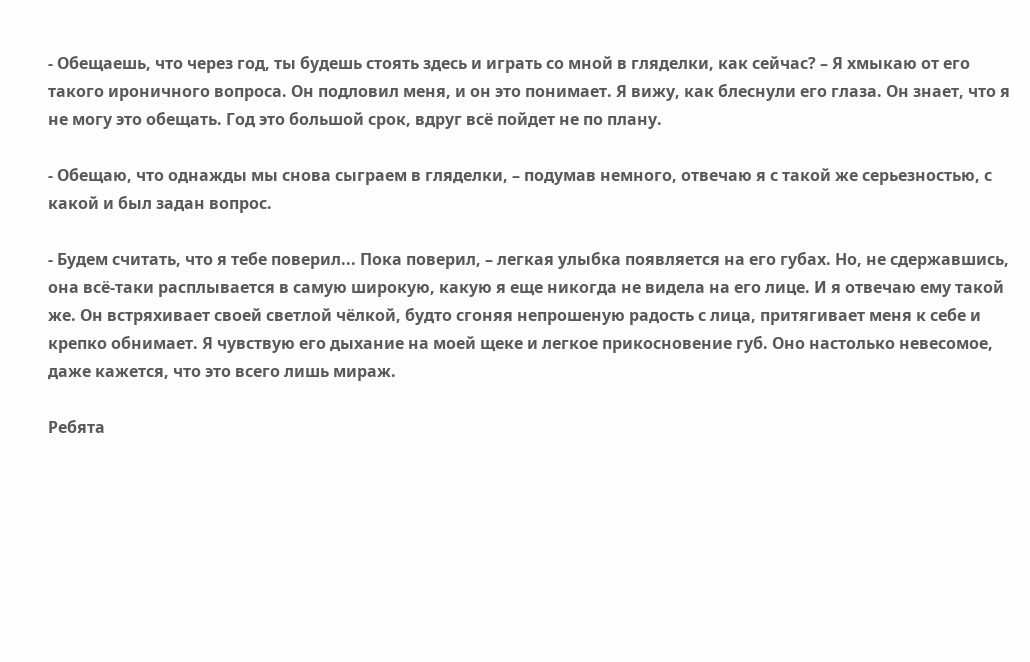- Обещаешь, что через год, ты будешь стоять здесь и играть со мной в гляделки, как сейчас? – Я хмыкаю от его такого ироничного вопроса. Он подловил меня, и он это понимает. Я вижу, как блеснули его глаза. Он знает, что я не могу это обещать. Год это большой срок, вдруг всё пойдет не по плану.

- Обещаю, что однажды мы снова сыграем в гляделки, – подумав немного, отвечаю я с такой же серьезностью, с какой и был задан вопрос.

- Будем считать, что я тебе поверил... Пока поверил, – легкая улыбка появляется на его губах. Но, не сдержавшись, она всё-таки расплывается в самую широкую, какую я еще никогда не видела на его лице. И я отвечаю ему такой же. Он встряхивает своей светлой чёлкой, будто сгоняя непрошеную радость с лица, притягивает меня к себе и крепко обнимает. Я чувствую его дыхание на моей щеке и легкое прикосновение губ. Оно настолько невесомое, даже кажется, что это всего лишь мираж.

Ребята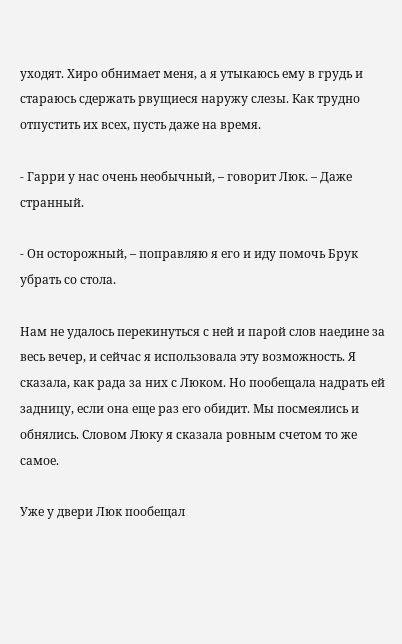уходят. Хиро обнимает меня, а я утыкаюсь ему в грудь и стараюсь сдержать рвущиеся наружу слезы. Как трудно отпустить их всех, пусть даже на время.

- Гарри у нас очень необычный, – говорит Люк. – Даже странный.

- Он осторожный, – поправляю я его и иду помочь Брук убрать со стола.

Нам не удалось перекинуться с ней и парой слов наедине за весь вечер, и сейчас я использовала эту возможность. Я сказала, как рада за них с Люком. Но пообещала надрать ей задницу, если она еще раз его обидит. Мы посмеялись и обнялись. Словом Люку я сказала ровным счетом то же самое.

Уже у двери Люк пообещал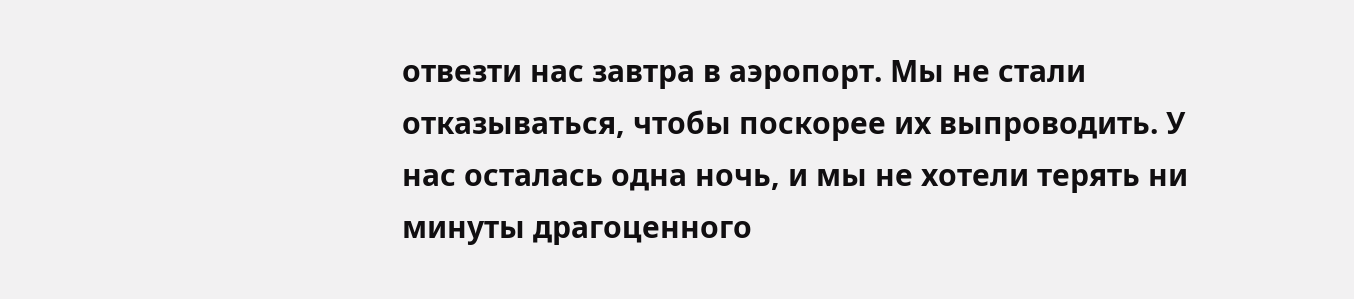отвезти нас завтра в аэропорт. Мы не стали отказываться, чтобы поскорее их выпроводить. У нас осталась одна ночь, и мы не хотели терять ни минуты драгоценного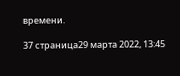времени.

37 страница29 марта 2022, 13:45